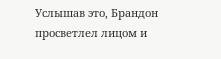Услышав это, Брандон просветлел лицом и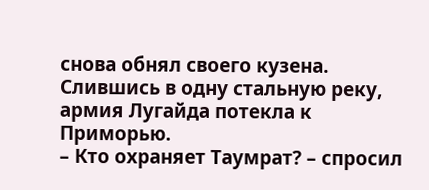снова обнял своего кузена.
Слившись в одну стальную реку, армия Лугайда потекла к Приморью.
– Кто охраняет Таумрат? – спросил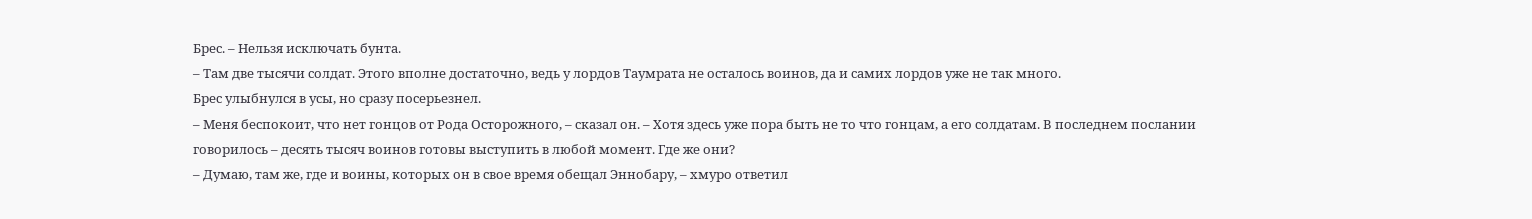Брес. – Нельзя исключать бунта.
– Там две тысячи солдат. Этого вполне достаточно, ведь у лордов Таумрата не осталось воинов, да и самих лордов уже не так много.
Брес улыбнулся в усы, но сразу посерьезнел.
– Меня беспокоит, что нет гонцов от Рода Осторожного, – сказал он. – Хотя здесь уже пора быть не то что гонцам, а его солдатам. В последнем послании говорилось – десять тысяч воинов готовы выступить в любой момент. Где же они?
– Думаю, там же, где и воины, которых он в свое время обещал Эннобару, – хмуро ответил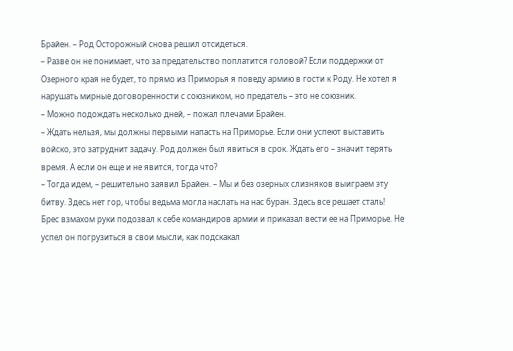Брайен. – Род Осторожный снова решил отсидеться.
– Разве он не понимает, что за предательство поплатится головой? Если поддержки от Озерного края не будет, то прямо из Приморья я поведу армию в гости к Роду. Не хотел я нарушать мирные договоренности с союзником, но предатель – это не союзник.
– Можно подождать несколько дней, – пожал плечами Брайен.
– Ждать нельзя, мы должны первыми напасть на Приморье. Если они успеют выставить войско, это затруднит задачу. Род должен был явиться в срок. Ждать его – значит терять время. А если он еще и не явится, тогда что?
– Тогда идем, – решительно заявил Брайен. – Мы и без озерных слизняков выиграем эту битву. Здесь нет гор, чтобы ведьма могла наслать на нас буран. Здесь все решает сталь!
Брес взмахом руки подозвал к себе командиров армии и приказал вести ее на Приморье. Не успел он погрузиться в свои мысли, как подскакал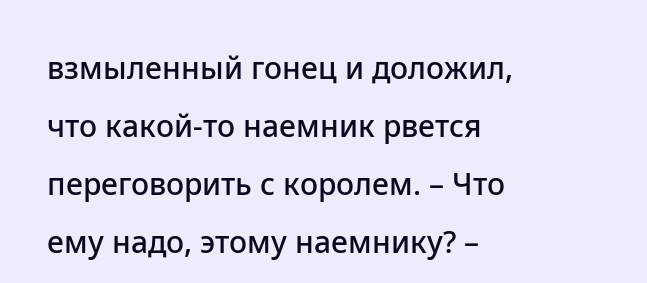взмыленный гонец и доложил, что какой-то наемник рвется переговорить с королем. – Что ему надо, этому наемнику? –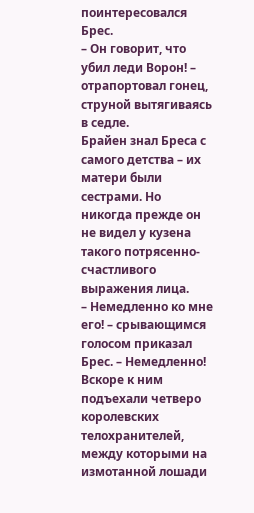поинтересовался Брес.
– Он говорит, что убил леди Ворон! – отрапортовал гонец, струной вытягиваясь в седле.
Брайен знал Бреса с самого детства – их матери были сестрами. Но никогда прежде он не видел у кузена такого потрясенно-счастливого выражения лица.
– Немедленно ко мне его! – срывающимся голосом приказал Брес. – Немедленно!
Вскоре к ним подъехали четверо королевских телохранителей, между которыми на измотанной лошади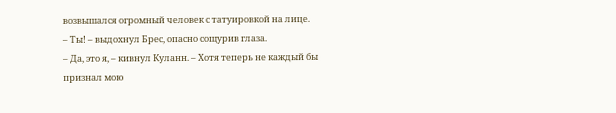возвышался огромный человек с татуировкой на лице.
– Ты! – выдохнул Брес, опасно сощурив глаза.
– Да, это я, – кивнул Куланн. – Хотя теперь не каждый бы признал мою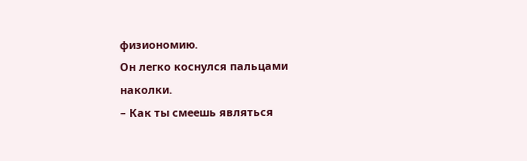физиономию.
Он легко коснулся пальцами наколки.
– Как ты смеешь являться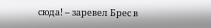сюда! – заревел Брес в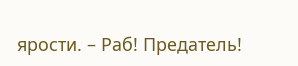ярости. – Раб! Предатель!